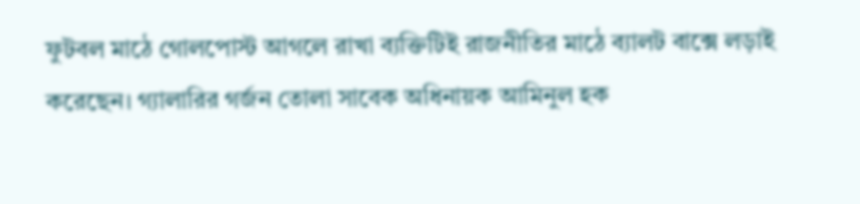ফুটবল মাঠে গোলপোস্ট আগলে রাখা ব্যক্তিটিই রাজনীতির মাঠে ব্যালট বাক্সে লড়াই করেছেন। গ্যালারির গর্জন তোলা সাবেক অধিনায়ক আমিনুল হক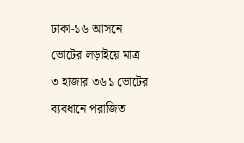ঢাকা-১৬ আসনে ভোটের লড়াইয়ে মাত্র ৩ হাজার ৩৬১ ভোটের ব্যবধানে পরাজিত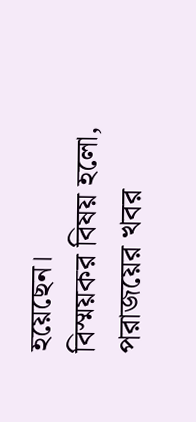হয়েছেন।
বিস্ময়কর বিষয় হলো, পরাজয়ের খবর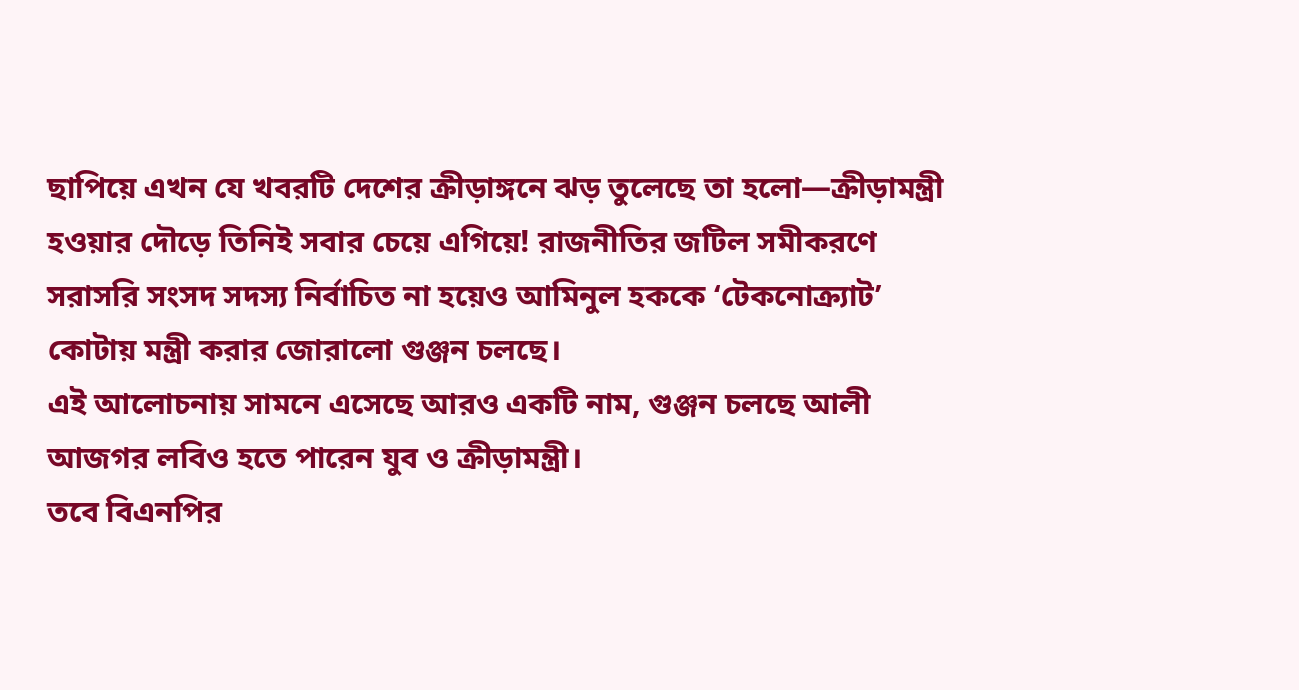ছাপিয়ে এখন যে খবরটি দেশের ক্রীড়াঙ্গনে ঝড় তুলেছে তা হলো—ক্রীড়ামন্ত্রী হওয়ার দৌড়ে তিনিই সবার চেয়ে এগিয়ে! রাজনীতির জটিল সমীকরণে সরাসরি সংসদ সদস্য নির্বাচিত না হয়েও আমিনুল হককে ‘টেকনোক্র্যাট’ কোটায় মন্ত্রী করার জোরালো গুঞ্জন চলছে।
এই আলোচনায় সামনে এসেছে আরও একটি নাম, গুঞ্জন চলছে আলী আজগর লবিও হতে পারেন যুব ও ক্রীড়ামন্ত্রী।
তবে বিএনপির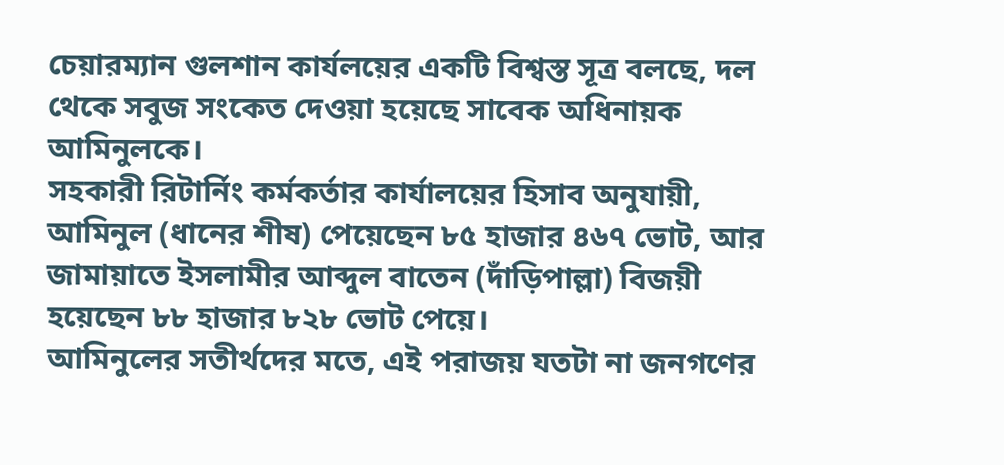চেয়ারম্যান গুলশান কার্যলয়ের একটি বিশ্বস্ত সূত্র বলছে, দল থেকে সবুজ সংকেত দেওয়া হয়েছে সাবেক অধিনায়ক আমিনুলকে।
সহকারী রিটার্নিং কর্মকর্তার কার্যালয়ের হিসাব অনুযায়ী, আমিনুল (ধানের শীষ) পেয়েছেন ৮৫ হাজার ৪৬৭ ভোট, আর জামায়াতে ইসলামীর আব্দুল বাতেন (দাঁড়িপাল্লা) বিজয়ী হয়েছেন ৮৮ হাজার ৮২৮ ভোট পেয়ে।
আমিনুলের সতীর্থদের মতে, এই পরাজয় যতটা না জনগণের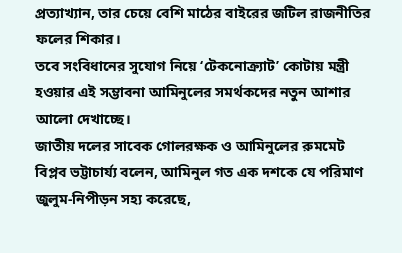প্রত্যাখ্যান, তার চেয়ে বেশি মাঠের বাইরের জটিল রাজনীতির ফলের শিকার।
তবে সংবিধানের সুযোগ নিয়ে ‘টেকনোক্র্যাট’ কোটায় মন্ত্রী হওয়ার এই সম্ভাবনা আমিনুলের সমর্থকদের নতুন আশার আলো দেখাচ্ছে।
জাতীয় দলের সাবেক গোলরক্ষক ও আমিনুলের রুমমেট বিপ্লব ভট্টাচার্য্য বলেন, আমিনুল গত এক দশকে যে পরিমাণ জুলুম-নিপীড়ন সহ্য করেছে,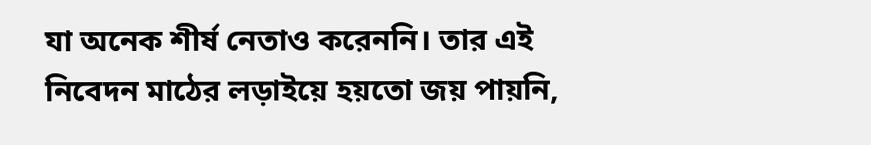যা অনেক শীর্ষ নেতাও করেননি। তার এই নিবেদন মাঠের লড়াইয়ে হয়তো জয় পায়নি,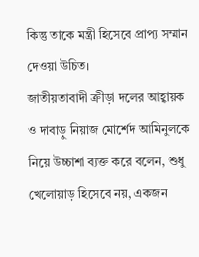কিন্তু তাকে মন্ত্রী হিসেবে প্রাপ্য সম্মান দেওয়া উচিত।
জাতীয়তাবাদী ক্রীড়া দলের আহ্বায়ক ও দাবাড়ু নিয়াজ মোর্শেদ আমিনুলকে নিয়ে উচ্চাশা ব্যক্ত করে বলেন, শুধু খেলোয়াড় হিসেবে নয়, একজন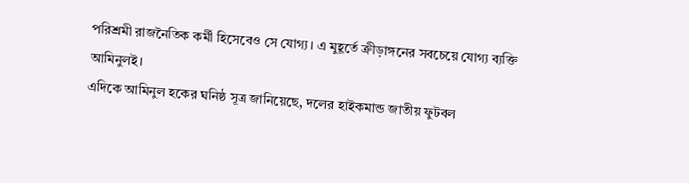পরিশ্রমী রাজনৈতিক কর্মী হিসেবেও সে যোগ্য। এ মুহূর্তে ক্রীড়াঙ্গনের সবচেয়ে যোগ্য ব্যক্তি আমিনুলই।
এদিকে আমিনুল হকের ঘনিষ্ঠ সূত্র জানিয়েছে, দলের হাইকমান্ড জাতীয় ফুটবল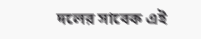দলের সাবেক এই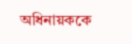অধিনায়ককে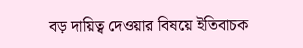বড় দায়িত্ব দেওয়ার বিষয়ে ইতিবাচক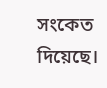সংকেত দিয়েছে।